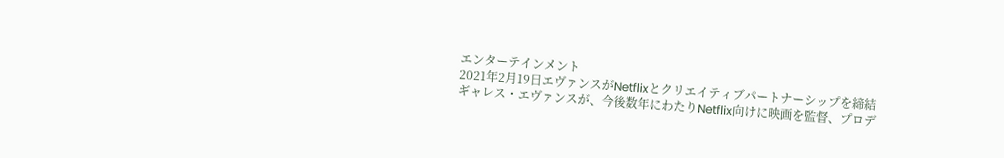エンターテインメント
2021年2月19日エヴァンスがNetflixとクリエイティブパートナーシップを締結
ギャレス・エヴァンスが、今後数年にわたりNetflix向けに映画を監督、プロデ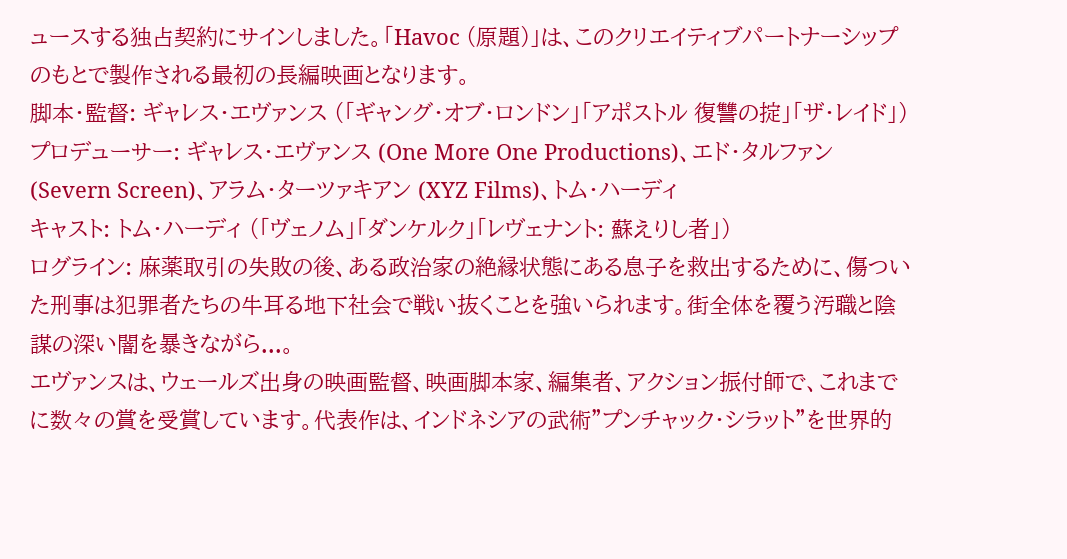ュースする独占契約にサインしました。「Havoc (原題)」は、このクリエイティブパートナーシップのもとで製作される最初の長編映画となります。
脚本・監督: ギャレス・エヴァンス (「ギャング・オブ・ロンドン」「アポストル 復讐の掟」「ザ・レイド」)
プロデューサー: ギャレス・エヴァンス (One More One Productions)、エド・タルファン (Severn Screen)、アラム・ターツァキアン (XYZ Films)、トム・ハーディ
キャスト: トム・ハーディ (「ヴェノム」「ダンケルク」「レヴェナント: 蘇えりし者」)
ログライン: 麻薬取引の失敗の後、ある政治家の絶縁状態にある息子を救出するために、傷ついた刑事は犯罪者たちの牛耳る地下社会で戦い抜くことを強いられます。街全体を覆う汚職と陰謀の深い闇を暴きながら...。
エヴァンスは、ウェールズ出身の映画監督、映画脚本家、編集者、アクション振付師で、これまでに数々の賞を受賞しています。代表作は、インドネシアの武術"プンチャック・シラット"を世界的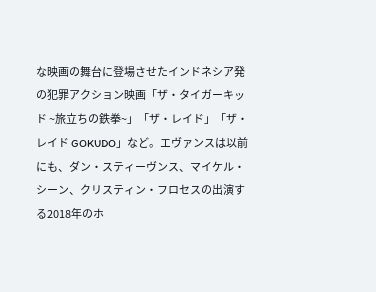な映画の舞台に登場させたインドネシア発の犯罪アクション映画「ザ・タイガーキッド ~旅立ちの鉄拳~」「ザ・レイド」「ザ・レイド GOKUDO」など。エヴァンスは以前にも、ダン・スティーヴンス、マイケル・シーン、クリスティン・フロセスの出演する2018年のホ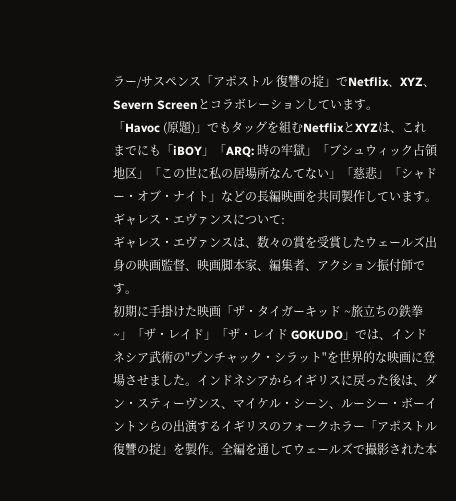ラー/サスペンス「アポストル 復讐の掟」でNetflix、XYZ、Severn Screenとコラボレーションしています。
「Havoc (原題)」でもタッグを組むNetflixとXYZは、これまでにも「iBOY」「ARQ: 時の牢獄」「ブシュウィック占領地区」「この世に私の居場所なんてない」「慈悲」「シャドー・オブ・ナイト」などの長編映画を共同製作しています。
ギャレス・エヴァンスについて:
ギャレス・エヴァンスは、数々の賞を受賞したウェールズ出身の映画監督、映画脚本家、編集者、アクション振付師です。
初期に手掛けた映画「ザ・タイガーキッド ~旅立ちの鉄拳~」「ザ・レイド」「ザ・レイド GOKUDO」では、インドネシア武術の"プンチャック・シラット"を世界的な映画に登場させました。インドネシアからイギリスに戻った後は、ダン・スティーヴンス、マイケル・シーン、ルーシー・ボーイントンらの出演するイギリスのフォークホラー「アポストル 復讐の掟」を製作。全編を通してウェールズで撮影された本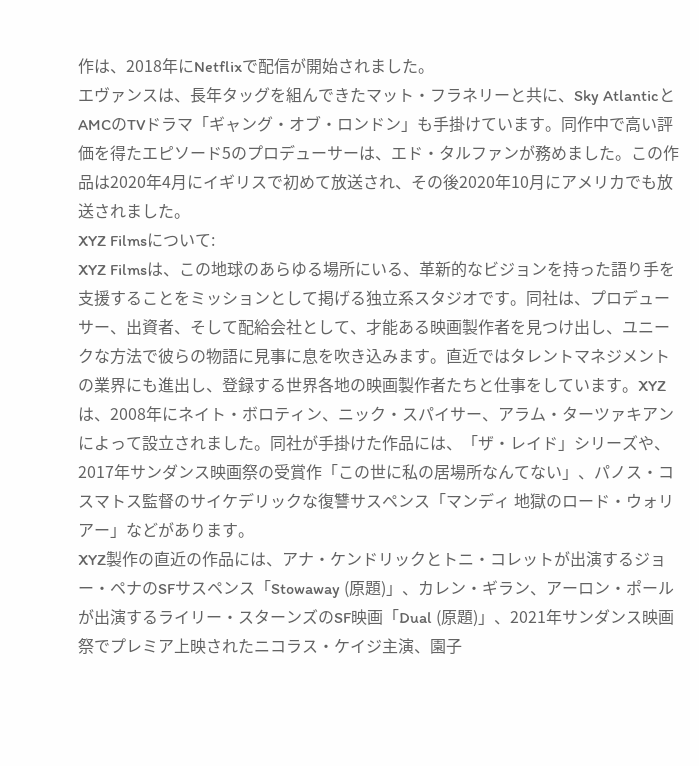作は、2018年にNetflixで配信が開始されました。
エヴァンスは、長年タッグを組んできたマット・フラネリーと共に、Sky AtlanticとAMCのTVドラマ「ギャング・オブ・ロンドン」も手掛けています。同作中で高い評価を得たエピソード5のプロデューサーは、エド・タルファンが務めました。この作品は2020年4月にイギリスで初めて放送され、その後2020年10月にアメリカでも放送されました。
XYZ Filmsについて:
XYZ Filmsは、この地球のあらゆる場所にいる、革新的なビジョンを持った語り手を支援することをミッションとして掲げる独立系スタジオです。同社は、プロデューサー、出資者、そして配給会社として、才能ある映画製作者を見つけ出し、ユニークな方法で彼らの物語に見事に息を吹き込みます。直近ではタレントマネジメントの業界にも進出し、登録する世界各地の映画製作者たちと仕事をしています。XYZは、2008年にネイト・ボロティン、ニック・スパイサー、アラム・ターツァキアンによって設立されました。同社が手掛けた作品には、「ザ・レイド」シリーズや、2017年サンダンス映画祭の受賞作「この世に私の居場所なんてない」、パノス・コスマトス監督のサイケデリックな復讐サスペンス「マンディ 地獄のロード・ウォリアー」などがあります。
XYZ製作の直近の作品には、アナ・ケンドリックとトニ・コレットが出演するジョー・ペナのSFサスペンス「Stowaway (原題)」、カレン・ギラン、アーロン・ポールが出演するライリー・スターンズのSF映画「Dual (原題)」、2021年サンダンス映画祭でプレミア上映されたニコラス・ケイジ主演、園子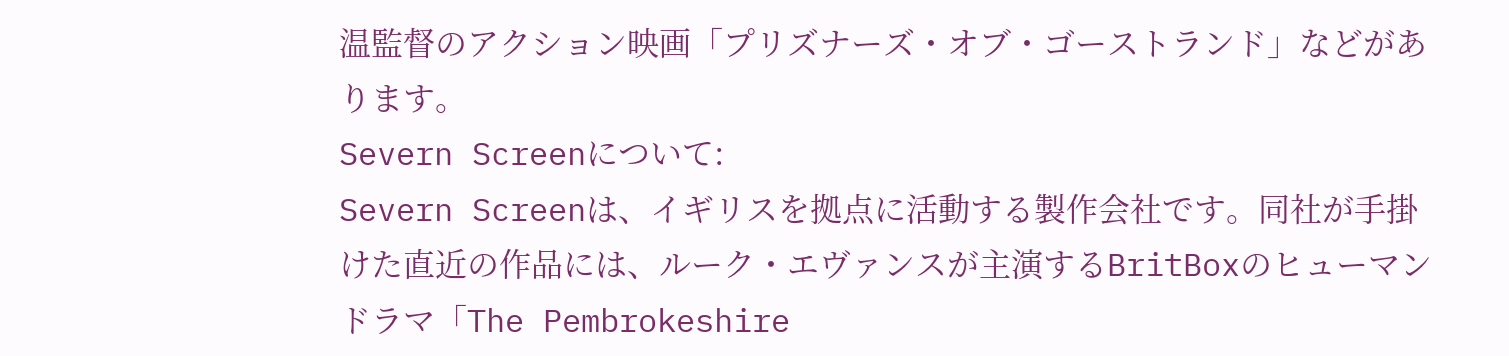温監督のアクション映画「プリズナーズ・オブ・ゴーストランド」などがあります。
Severn Screenについて:
Severn Screenは、イギリスを拠点に活動する製作会社です。同社が手掛けた直近の作品には、ルーク・エヴァンスが主演するBritBoxのヒューマンドラマ「The Pembrokeshire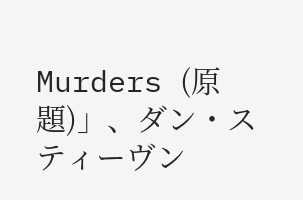Murders (原題)」、ダン・スティーヴン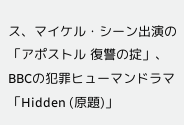ス、マイケル・シーン出演の「アポストル 復讐の掟」、BBCの犯罪ヒューマンドラマ「Hidden (原題)」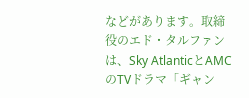などがあります。取締役のエド・タルファンは、Sky AtlanticとAMCのTVドラマ「ギャン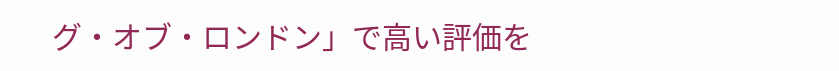グ・オブ・ロンドン」で高い評価を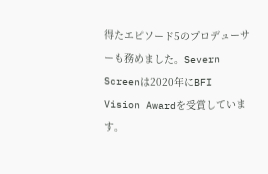得たエピソード5のプロデューサーも務めました。Severn Screenは2020年にBFI Vision Awardを受賞しています。